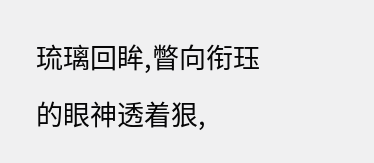琉璃回眸,瞥向衔珏的眼神透着狠,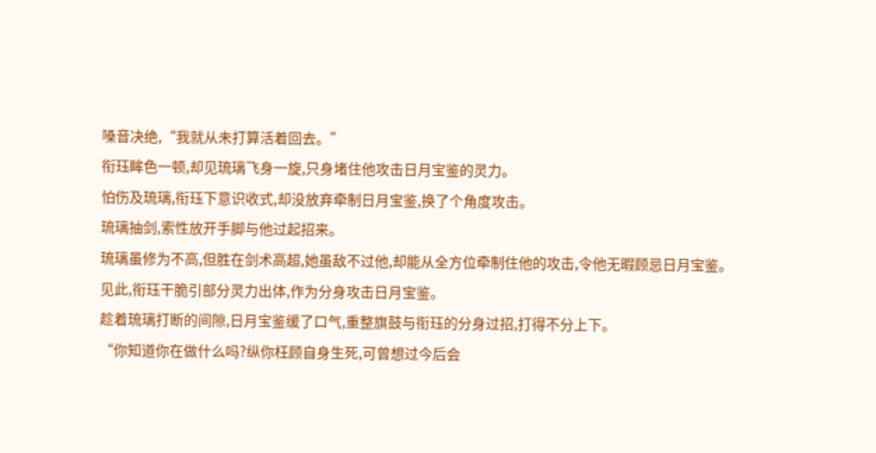嗓音决绝,“我就从未打算活着回去。”
衔珏眸色一顿,却见琉璃飞身一旋,只身堵住他攻击日月宝鉴的灵力。
怕伤及琉璃,衔珏下意识收式,却没放弃牵制日月宝鉴,换了个角度攻击。
琉璃抽剑,索性放开手脚与他过起招来。
琉璃虽修为不高,但胜在剑术高超,她虽敌不过他,却能从全方位牵制住他的攻击,令他无暇顾忌日月宝鉴。
见此,衔珏干脆引部分灵力出体,作为分身攻击日月宝鉴。
趁着琉璃打断的间隙,日月宝鉴缓了口气,重整旗鼓与衔珏的分身过招,打得不分上下。
“你知道你在做什么吗?纵你枉顾自身生死,可曾想过今后会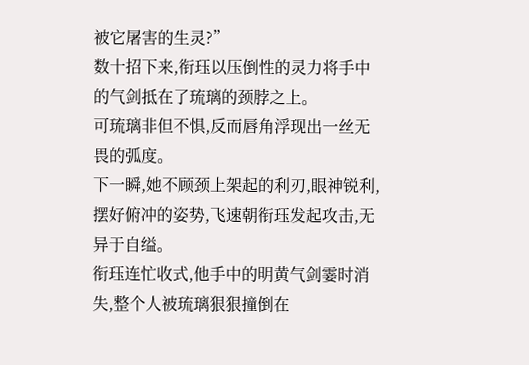被它屠害的生灵?”
数十招下来,衔珏以压倒性的灵力将手中的气剑抵在了琉璃的颈脖之上。
可琉璃非但不惧,反而唇角浮现出一丝无畏的弧度。
下一瞬,她不顾颈上架起的利刃,眼神锐利,摆好俯冲的姿势,飞速朝衔珏发起攻击,无异于自缢。
衔珏连忙收式,他手中的明黄气剑霎时消失,整个人被琉璃狠狠撞倒在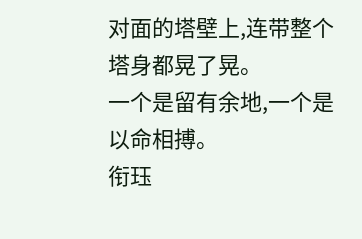对面的塔壁上,连带整个塔身都晃了晃。
一个是留有余地,一个是以命相搏。
衔珏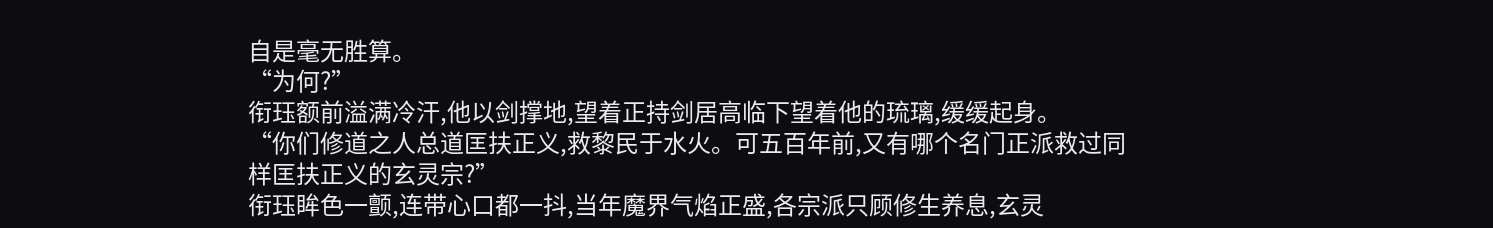自是毫无胜算。
“为何?”
衔珏额前溢满冷汗,他以剑撑地,望着正持剑居高临下望着他的琉璃,缓缓起身。
“你们修道之人总道匡扶正义,救黎民于水火。可五百年前,又有哪个名门正派救过同样匡扶正义的玄灵宗?”
衔珏眸色一颤,连带心口都一抖,当年魔界气焰正盛,各宗派只顾修生养息,玄灵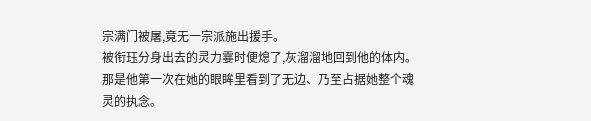宗满门被屠,竟无一宗派施出援手。
被衔珏分身出去的灵力霎时便熄了,灰溜溜地回到他的体内。
那是他第一次在她的眼眸里看到了无边、乃至占据她整个魂灵的执念。